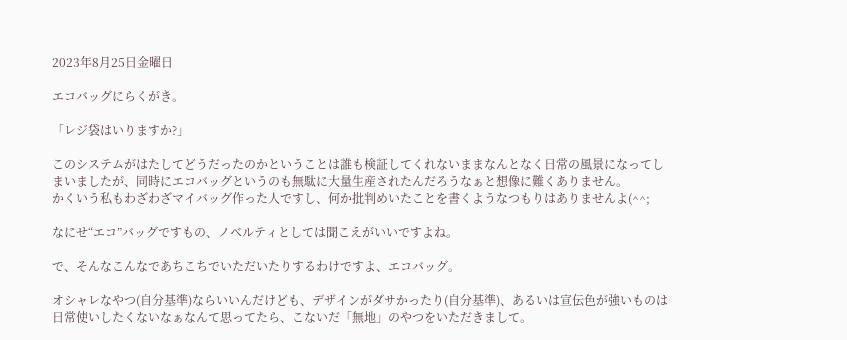2023年8月25日金曜日

エコバッグにらくがき。

「レジ袋はいりますか?」

このシステムがはたしてどうだったのかということは誰も検証してくれないままなんとなく日常の風景になってしまいましたが、同時にエコバッグというのも無駄に大量生産されたんだろうなぁと想像に難くありません。
かくいう私もわざわざマイバッグ作った人ですし、何か批判めいたことを書くようなつもりはありませんよ(^^;

なにせ“エコ”バッグですもの、ノベルティとしては聞こえがいいですよね。

で、そんなこんなであちこちでいただいたりするわけですよ、エコバッグ。

オシャレなやつ(自分基準)ならいいんだけども、デザインがダサかったり(自分基準)、あるいは宣伝色が強いものは日常使いしたくないなぁなんて思ってたら、こないだ「無地」のやつをいただきまして。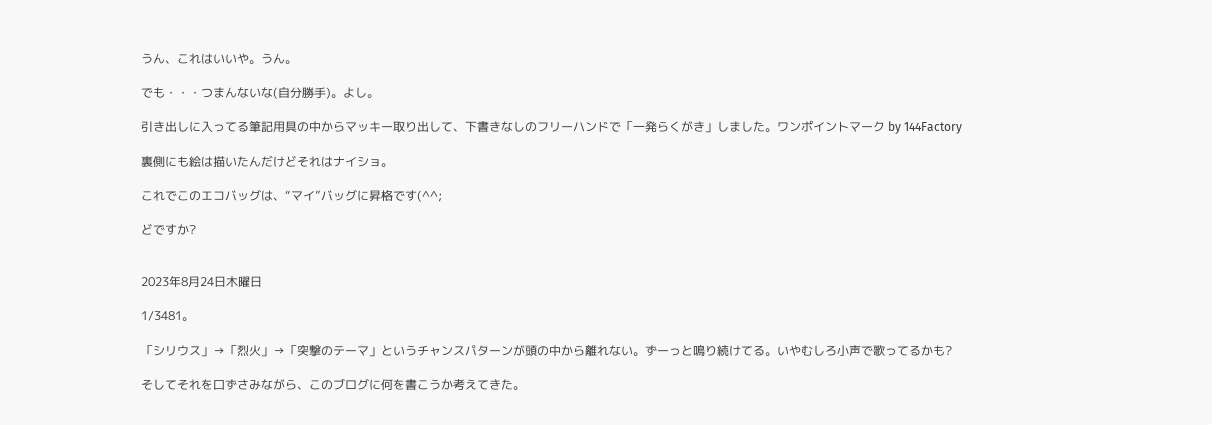うん、これはいいや。うん。

でも・・・つまんないな(自分勝手)。よし。

引き出しに入ってる筆記用具の中からマッキー取り出して、下書きなしのフリーハンドで「一発らくがき」しました。ワンポイントマーク by 144Factory

裏側にも絵は描いたんだけどそれはナイショ。

これでこのエコバッグは、“マイ”バッグに昇格です(^^;

どですか?


2023年8月24日木曜日

1/3481。

「シリウス」→「烈火」→「突撃のテーマ」というチャンスパターンが頭の中から離れない。ずーっと鳴り続けてる。いやむしろ小声で歌ってるかも?

そしてそれを口ずさみながら、このブログに何を書こうか考えてきた。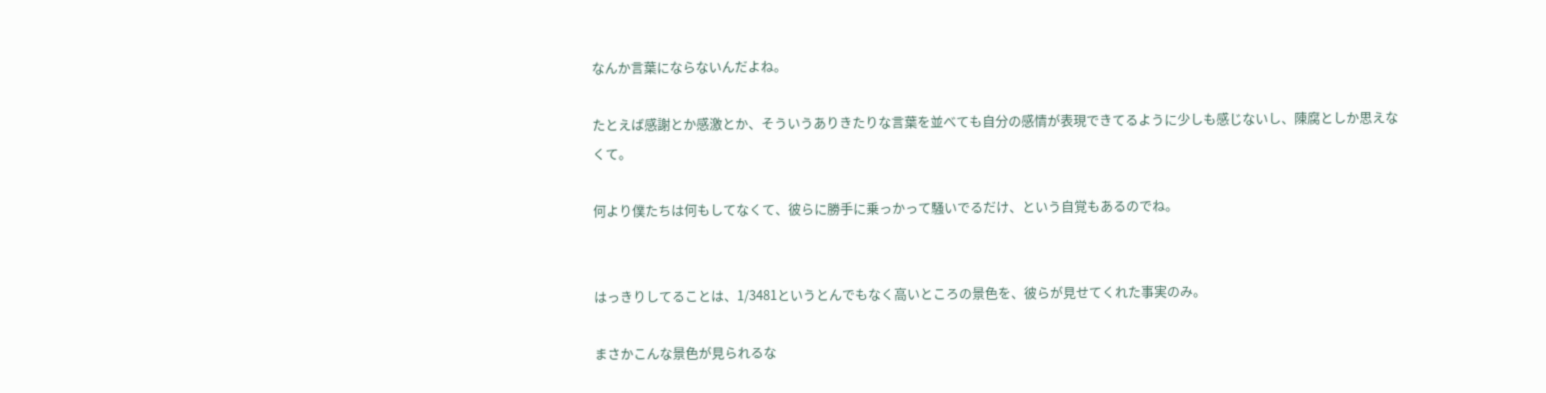なんか言葉にならないんだよね。

たとえば感謝とか感激とか、そういうありきたりな言葉を並べても自分の感情が表現できてるように少しも感じないし、陳腐としか思えなくて。

何より僕たちは何もしてなくて、彼らに勝手に乗っかって騒いでるだけ、という自覚もあるのでね。


はっきりしてることは、1/3481というとんでもなく高いところの景色を、彼らが見せてくれた事実のみ。

まさかこんな景色が見られるな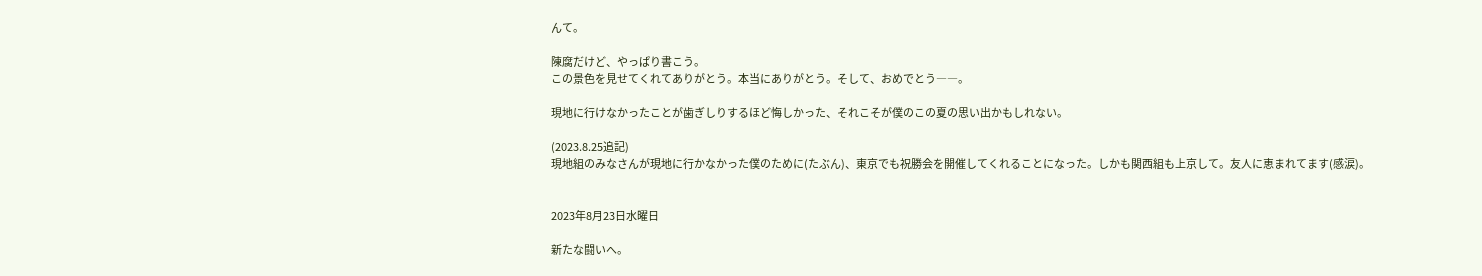んて。

陳腐だけど、やっぱり書こう。
この景色を見せてくれてありがとう。本当にありがとう。そして、おめでとう――。

現地に行けなかったことが歯ぎしりするほど悔しかった、それこそが僕のこの夏の思い出かもしれない。

(2023.8.25追記)
現地組のみなさんが現地に行かなかった僕のために(たぶん)、東京でも祝勝会を開催してくれることになった。しかも関西組も上京して。友人に恵まれてます(感涙)。


2023年8月23日水曜日

新たな闘いへ。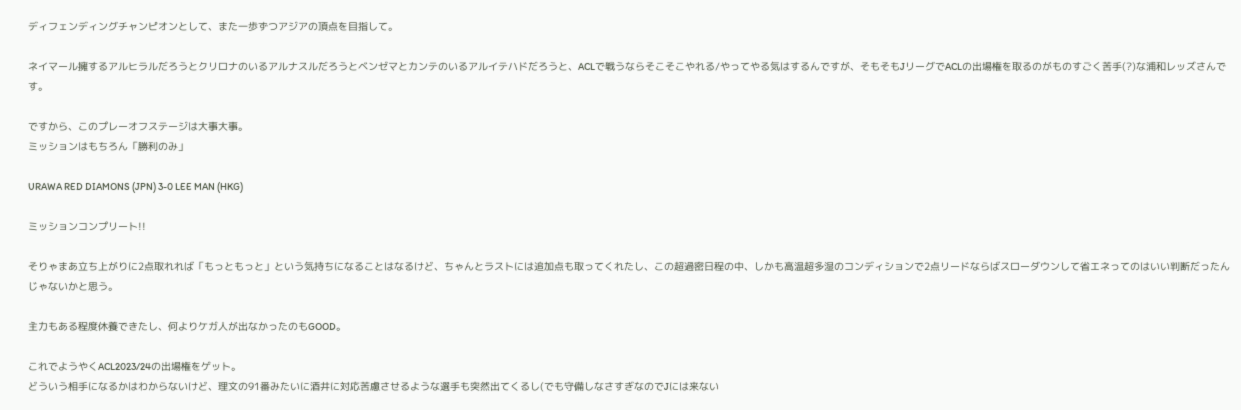ディフェンディングチャンピオンとして、また一歩ずつアジアの頂点を目指して。

ネイマール擁するアルヒラルだろうとクリロナのいるアルナスルだろうとベンゼマとカンテのいるアルイテハドだろうと、ACLで戦うならそこそこやれる/やってやる気はするんですが、そもそもJリーグでACLの出場権を取るのがものすごく苦手(?)な浦和レッズさんです。

ですから、このプレーオフステージは大事大事。
ミッションはもちろん「勝利のみ」

URAWA RED DIAMONS (JPN) 3-0 LEE MAN (HKG)

ミッションコンプリート!!

そりゃまあ立ち上がりに2点取れれば「もっともっと」という気持ちになることはなるけど、ちゃんとラストには追加点も取ってくれたし、この超過密日程の中、しかも高温超多湿のコンディションで2点リードならばスローダウンして省エネってのはいい判断だったんじゃないかと思う。

主力もある程度休養できたし、何よりケガ人が出なかったのもGOOD。

これでようやくACL2023/24の出場権をゲット。
どういう相手になるかはわからないけど、理文の91番みたいに酒井に対応苦慮させるような選手も突然出てくるし(でも守備しなさすぎなのでJには来ない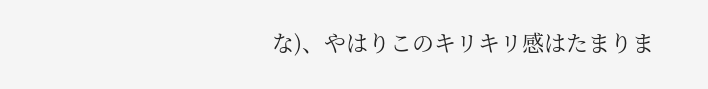な)、やはりこのキリキリ感はたまりま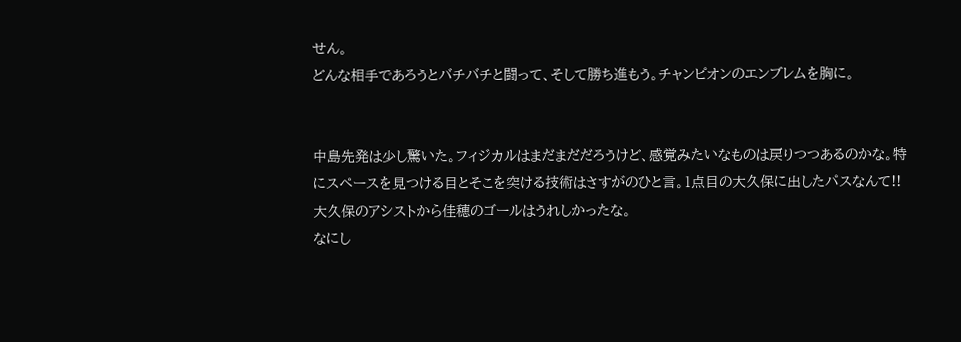せん。
どんな相手であろうとバチバチと闘って、そして勝ち進もう。チャンピオンのエンブレムを胸に。


中島先発は少し驚いた。フィジカルはまだまだだろうけど、感覚みたいなものは戻りつつあるのかな。特にスペースを見つける目とそこを突ける技術はさすがのひと言。1点目の大久保に出したパスなんて!!大久保のアシストから佳穂のゴールはうれしかったな。
なにし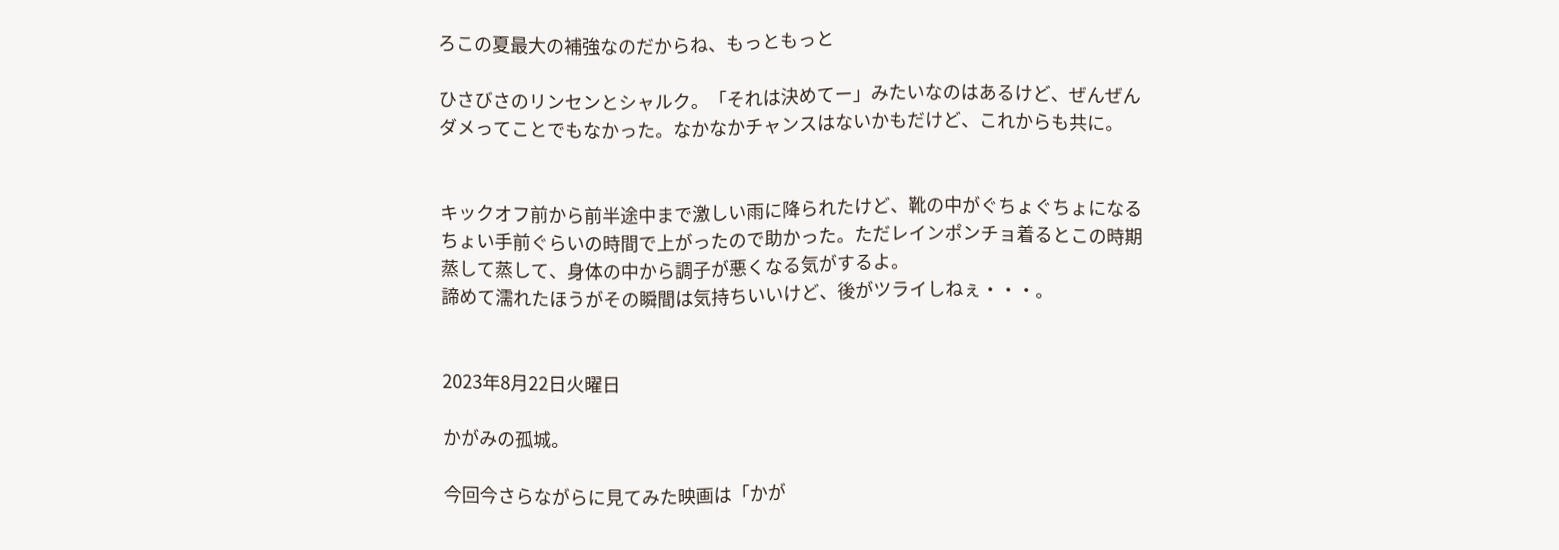ろこの夏最大の補強なのだからね、もっともっと

ひさびさのリンセンとシャルク。「それは決めてー」みたいなのはあるけど、ぜんぜんダメってことでもなかった。なかなかチャンスはないかもだけど、これからも共に。


キックオフ前から前半途中まで激しい雨に降られたけど、靴の中がぐちょぐちょになるちょい手前ぐらいの時間で上がったので助かった。ただレインポンチョ着るとこの時期蒸して蒸して、身体の中から調子が悪くなる気がするよ。
諦めて濡れたほうがその瞬間は気持ちいいけど、後がツライしねぇ・・・。


2023年8月22日火曜日

かがみの孤城。

今回今さらながらに見てみた映画は「かが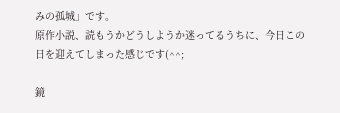みの孤城」です。
原作小説、読もうかどうしようか迷ってるうちに、今日この日を迎えてしまった感じです(^^;

鏡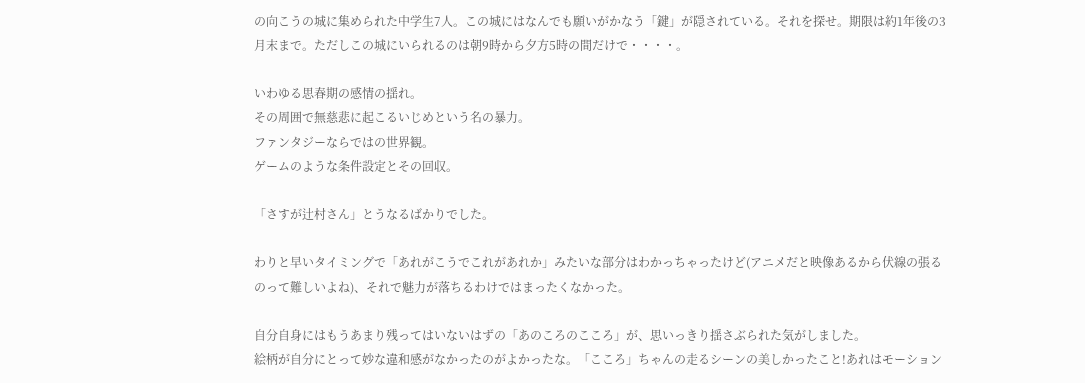の向こうの城に集められた中学生7人。この城にはなんでも願いがかなう「鍵」が隠されている。それを探せ。期限は約1年後の3月末まで。ただしこの城にいられるのは朝9時から夕方5時の間だけで・・・・。

いわゆる思春期の感情の揺れ。
その周囲で無慈悲に起こるいじめという名の暴力。
ファンタジーならではの世界観。
ゲームのような条件設定とその回収。

「さすが辻村さん」とうなるばかりでした。

わりと早いタイミングで「あれがこうでこれがあれか」みたいな部分はわかっちゃったけど(アニメだと映像あるから伏線の張るのって難しいよね)、それで魅力が落ちるわけではまったくなかった。

自分自身にはもうあまり残ってはいないはずの「あのころのこころ」が、思いっきり揺さぶられた気がしました。
絵柄が自分にとって妙な違和感がなかったのがよかったな。「こころ」ちゃんの走るシーンの美しかったこと!あれはモーション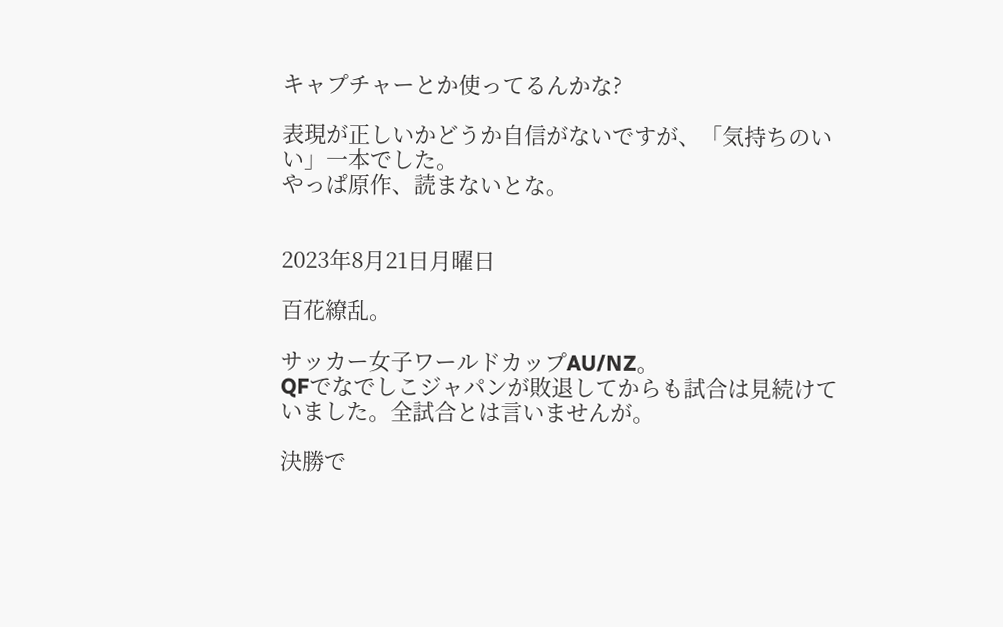キャプチャーとか使ってるんかな?

表現が正しいかどうか自信がないですが、「気持ちのいい」一本でした。
やっぱ原作、読まないとな。


2023年8月21日月曜日

百花繚乱。

サッカー女子ワールドカップAU/NZ。
QFでなでしこジャパンが敗退してからも試合は見続けていました。全試合とは言いませんが。

決勝で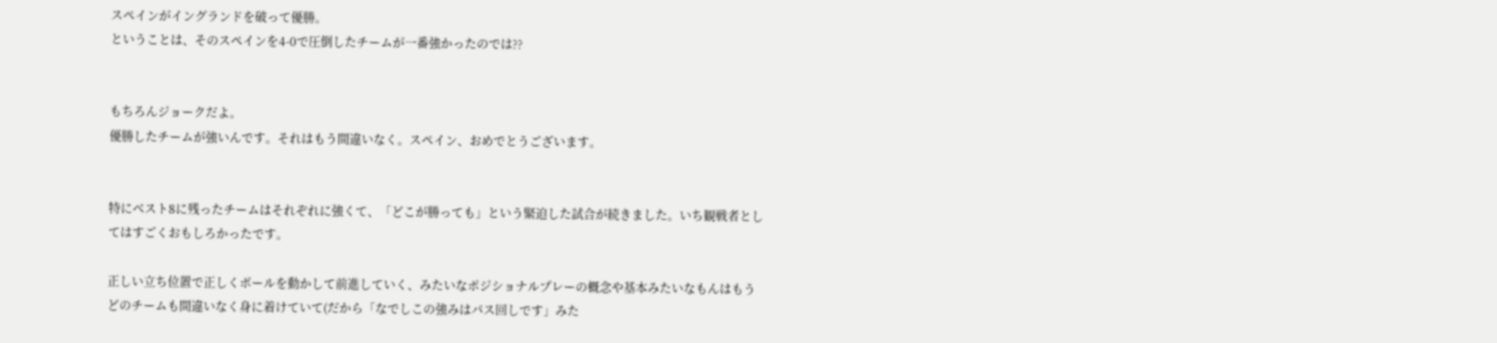スペインがイングランドを破って優勝。
ということは、そのスペインを4-0で圧倒したチームが一番強かったのでは??


もちろんジョークだよ。
優勝したチームが強いんです。それはもう間違いなく。スペイン、おめでとうございます。


特にベスト8に残ったチームはそれぞれに強くて、「どこが勝っても」という緊迫した試合が続きました。いち観戦者としてはすごくおもしろかったです。

正しい立ち位置で正しくボールを動かして前進していく、みたいなポジショナルプレーの概念や基本みたいなもんはもうどのチームも間違いなく身に着けていて(だから「なでしこの強みはパス回しです」みた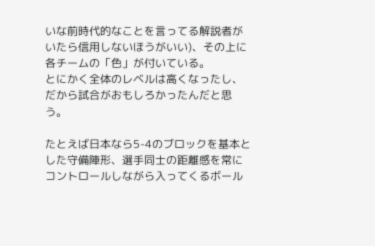いな前時代的なことを言ってる解説者がいたら信用しないほうがいい)、その上に各チームの「色」が付いている。
とにかく全体のレベルは高くなったし、だから試合がおもしろかったんだと思う。

たとえば日本なら5-4のブロックを基本とした守備陣形、選手同士の距離感を常にコントロールしながら入ってくるボール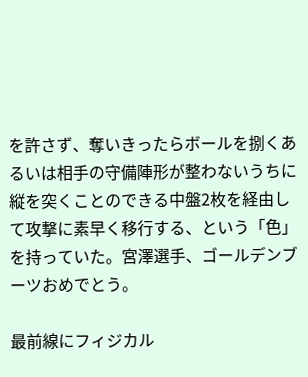を許さず、奪いきったらボールを捌くあるいは相手の守備陣形が整わないうちに縦を突くことのできる中盤2枚を経由して攻撃に素早く移行する、という「色」を持っていた。宮澤選手、ゴールデンブーツおめでとう。

最前線にフィジカル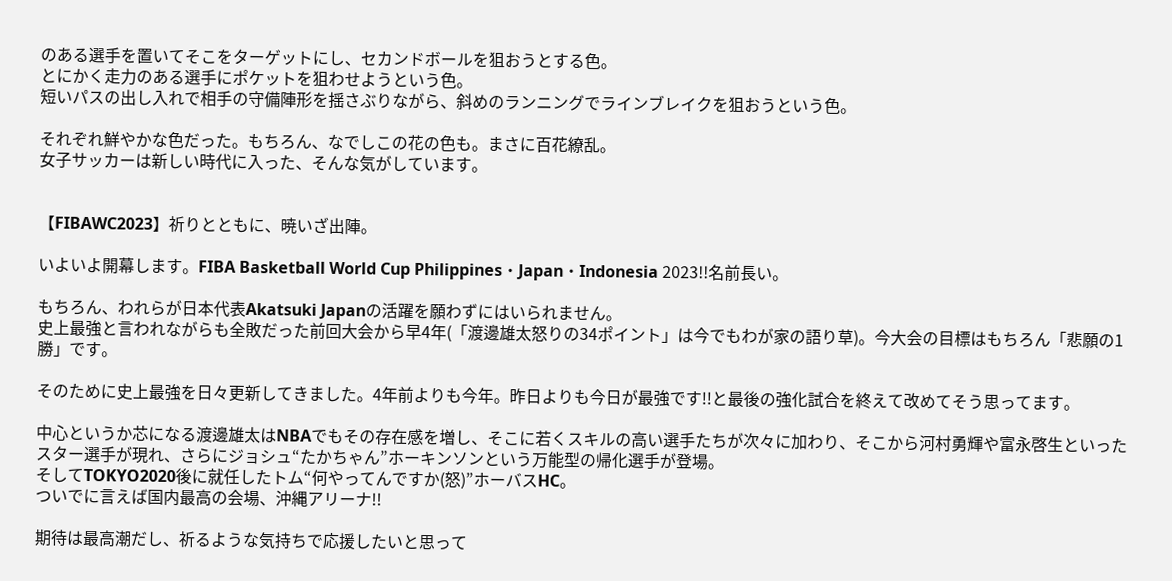のある選手を置いてそこをターゲットにし、セカンドボールを狙おうとする色。
とにかく走力のある選手にポケットを狙わせようという色。
短いパスの出し入れで相手の守備陣形を揺さぶりながら、斜めのランニングでラインブレイクを狙おうという色。

それぞれ鮮やかな色だった。もちろん、なでしこの花の色も。まさに百花繚乱。
女子サッカーは新しい時代に入った、そんな気がしています。


【FIBAWC2023】祈りとともに、暁いざ出陣。

いよいよ開幕します。FIBA Basketball World Cup Philippines・Japan・Indonesia 2023!!名前長い。

もちろん、われらが日本代表Akatsuki Japanの活躍を願わずにはいられません。
史上最強と言われながらも全敗だった前回大会から早4年(「渡邊雄太怒りの34ポイント」は今でもわが家の語り草)。今大会の目標はもちろん「悲願の1勝」です。

そのために史上最強を日々更新してきました。4年前よりも今年。昨日よりも今日が最強です!!と最後の強化試合を終えて改めてそう思ってます。

中心というか芯になる渡邊雄太はNBAでもその存在感を増し、そこに若くスキルの高い選手たちが次々に加わり、そこから河村勇輝や富永啓生といったスター選手が現れ、さらにジョシュ“たかちゃん”ホーキンソンという万能型の帰化選手が登場。
そしてTOKYO2020後に就任したトム“何やってんですか(怒)”ホーバスHC。
ついでに言えば国内最高の会場、沖縄アリーナ!!

期待は最高潮だし、祈るような気持ちで応援したいと思って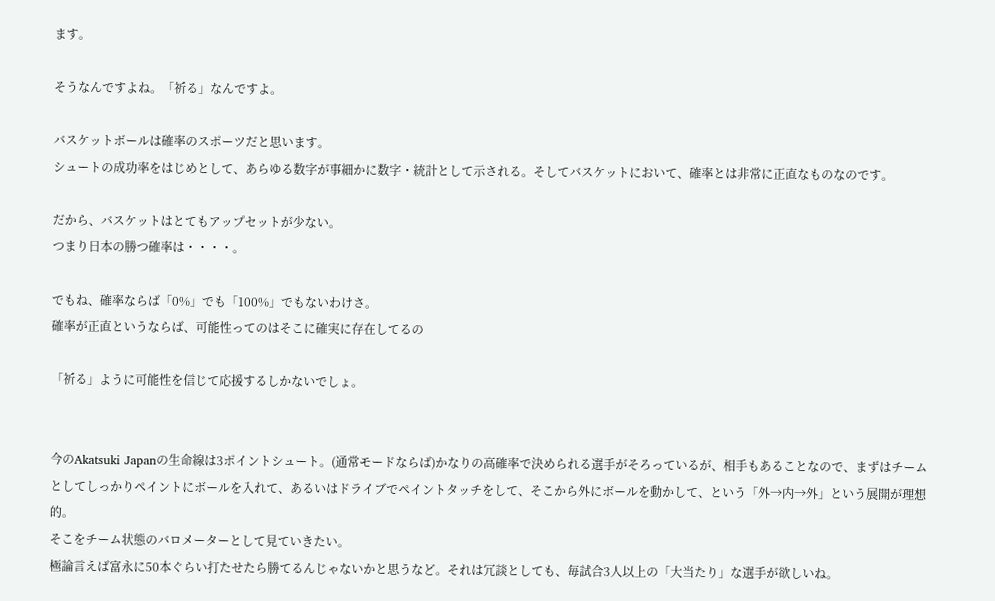ます。

そうなんですよね。「祈る」なんですよ。

バスケットボールは確率のスポーツだと思います。
シュートの成功率をはじめとして、あらゆる数字が事細かに数字・統計として示される。そしてバスケットにおいて、確率とは非常に正直なものなのです。

だから、バスケットはとてもアップセットが少ない。
つまり日本の勝つ確率は・・・・。

でもね、確率ならば「0%」でも「100%」でもないわけさ。
確率が正直というならば、可能性ってのはそこに確実に存在してるの

「祈る」ように可能性を信じて応援するしかないでしょ。


今のAkatsuki Japanの生命線は3ポイントシュート。(通常モードならば)かなりの高確率で決められる選手がそろっているが、相手もあることなので、まずはチームとしてしっかりペイントにボールを入れて、あるいはドライブでペイントタッチをして、そこから外にボールを動かして、という「外→内→外」という展開が理想的。
そこをチーム状態のバロメーターとして見ていきたい。
極論言えば富永に50本ぐらい打たせたら勝てるんじゃないかと思うなど。それは冗談としても、毎試合3人以上の「大当たり」な選手が欲しいね。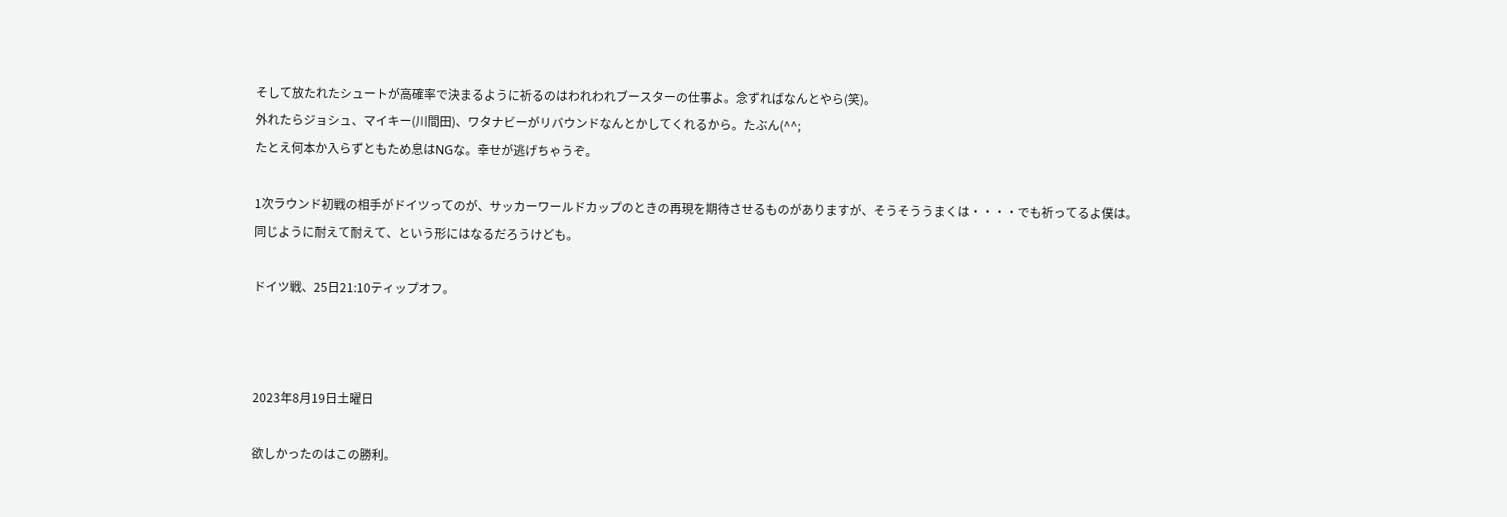そして放たれたシュートが高確率で決まるように祈るのはわれわれブースターの仕事よ。念ずればなんとやら(笑)。
外れたらジョシュ、マイキー(川間田)、ワタナビーがリバウンドなんとかしてくれるから。たぶん(^^;
たとえ何本か入らずともため息はNGな。幸せが逃げちゃうぞ。

1次ラウンド初戦の相手がドイツってのが、サッカーワールドカップのときの再現を期待させるものがありますが、そうそううまくは・・・・でも祈ってるよ僕は。
同じように耐えて耐えて、という形にはなるだろうけども。

ドイツ戦、25日21:10ティップオフ。



2023年8月19日土曜日

欲しかったのはこの勝利。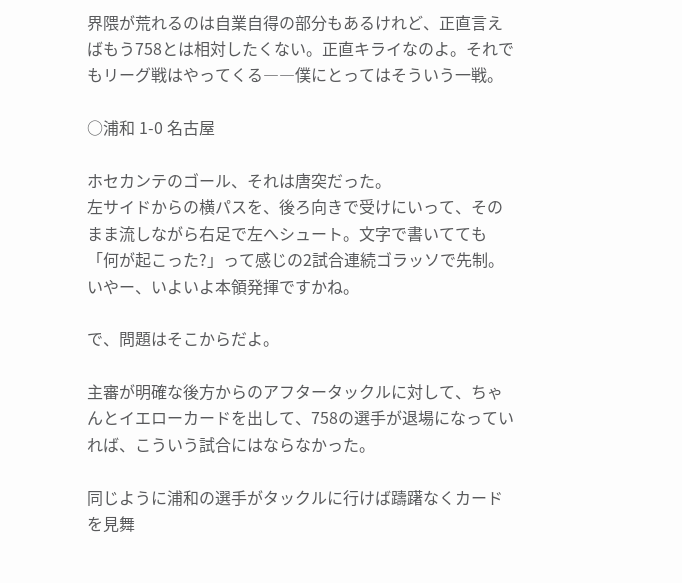界隈が荒れるのは自業自得の部分もあるけれど、正直言えばもう758とは相対したくない。正直キライなのよ。それでもリーグ戦はやってくる――僕にとってはそういう一戦。

○浦和 1-0 名古屋

ホセカンテのゴール、それは唐突だった。
左サイドからの横パスを、後ろ向きで受けにいって、そのまま流しながら右足で左へシュート。文字で書いてても「何が起こった?」って感じの2試合連続ゴラッソで先制。いやー、いよいよ本領発揮ですかね。

で、問題はそこからだよ。

主審が明確な後方からのアフタータックルに対して、ちゃんとイエローカードを出して、758の選手が退場になっていれば、こういう試合にはならなかった。

同じように浦和の選手がタックルに行けば躊躇なくカードを見舞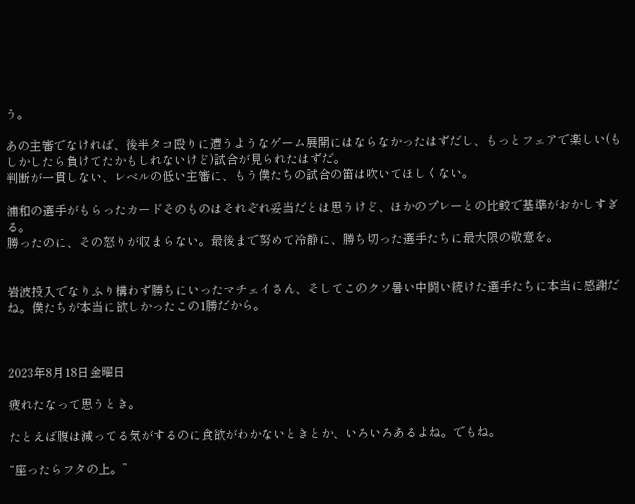う。

あの主審でなければ、後半タコ殴りに遭うようなゲーム展開にはならなかったはずだし、もっとフェアで楽しい(もしかしたら負けてたかもしれないけど)試合が見られたはずだ。
判断が一貫しない、レベルの低い主審に、もう僕たちの試合の笛は吹いてほしくない。

浦和の選手がもらったカードそのものはそれぞれ妥当だとは思うけど、ほかのプレーとの比較で基準がおかしすぎる。
勝ったのに、その怒りが収まらない。最後まで努めて冷静に、勝ち切った選手たちに最大限の敬意を。


岩波投入でなりふり構わず勝ちにいったマチェイさん、そしてこのクソ暑い中闘い続けた選手たちに本当に感謝だね。僕たちが本当に欲しかったこの1勝だから。



2023年8月18日金曜日

疲れたなって思うとき。

たとえば腹は減ってる気がするのに食欲がわかないときとか、いろいろあるよね。でもね。

“座ったらフタの上。”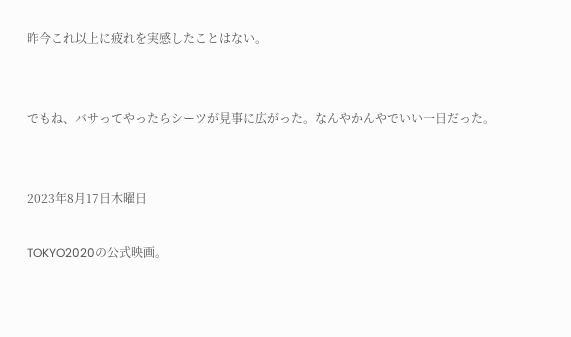昨今これ以上に疲れを実感したことはない。


でもね、バサってやったらシーツが見事に広がった。なんやかんやでいい一日だった。


2023年8月17日木曜日

TOKYO2020の公式映画。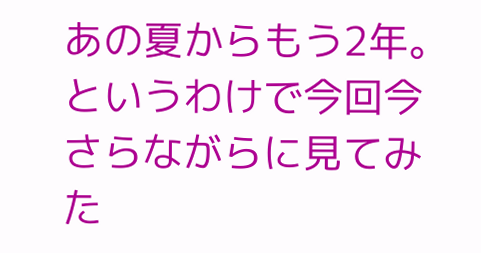あの夏からもう2年。というわけで今回今さらながらに見てみた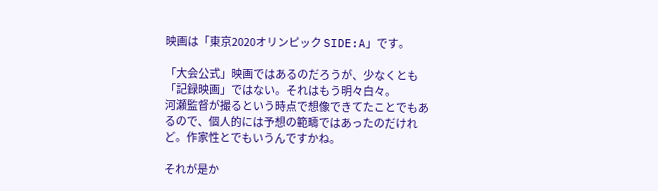映画は「東京2020オリンピック SIDE:A」です。

「大会公式」映画ではあるのだろうが、少なくとも「記録映画」ではない。それはもう明々白々。
河瀬監督が撮るという時点で想像できてたことでもあるので、個人的には予想の範疇ではあったのだけれど。作家性とでもいうんですかね。

それが是か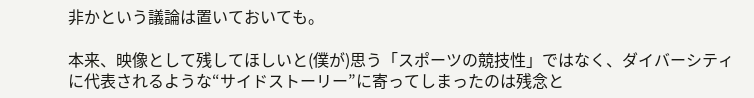非かという議論は置いておいても。

本来、映像として残してほしいと(僕が)思う「スポーツの競技性」ではなく、ダイバーシティに代表されるような“サイドストーリー”に寄ってしまったのは残念と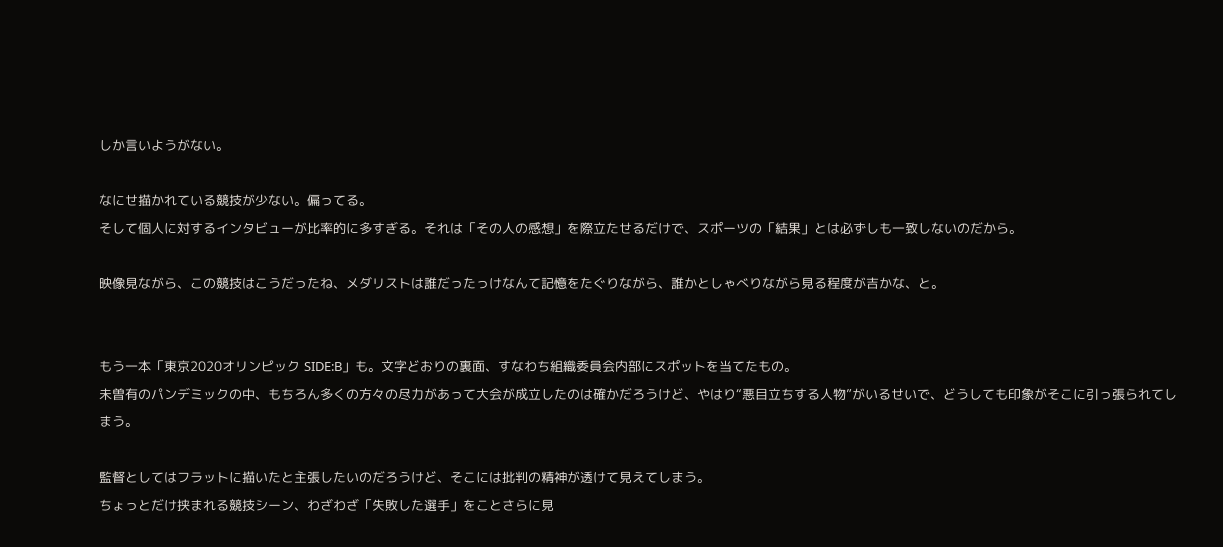しか言いようがない。

なにせ描かれている競技が少ない。偏ってる。
そして個人に対するインタビューが比率的に多すぎる。それは「その人の感想」を際立たせるだけで、スポーツの「結果」とは必ずしも一致しないのだから。

映像見ながら、この競技はこうだったね、メダリストは誰だったっけなんて記憶をたぐりながら、誰かとしゃべりながら見る程度が吉かな、と。


もう一本「東京2020オリンピック SIDE:B」も。文字どおりの裏面、すなわち組織委員会内部にスポットを当てたもの。
未曽有のパンデミックの中、もちろん多くの方々の尽力があって大会が成立したのは確かだろうけど、やはり“悪目立ちする人物”がいるせいで、どうしても印象がそこに引っ張られてしまう。

監督としてはフラットに描いたと主張したいのだろうけど、そこには批判の精神が透けて見えてしまう。
ちょっとだけ挟まれる競技シーン、わざわざ「失敗した選手」をことさらに見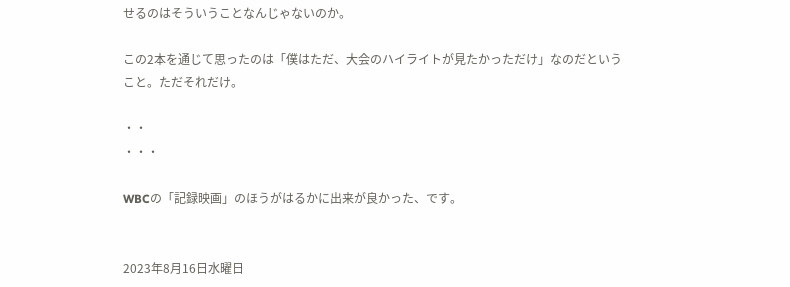せるのはそういうことなんじゃないのか。

この2本を通じて思ったのは「僕はただ、大会のハイライトが見たかっただけ」なのだということ。ただそれだけ。

・・
・・・

WBCの「記録映画」のほうがはるかに出来が良かった、です。


2023年8月16日水曜日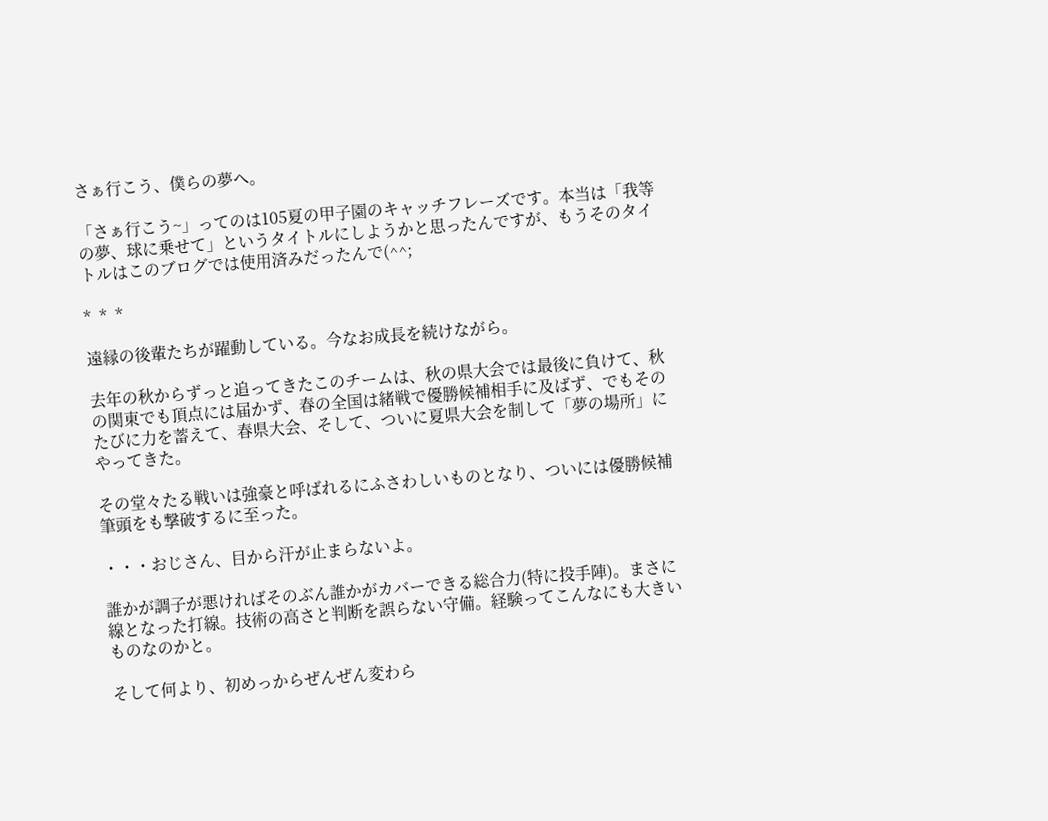さぁ行こう、僕らの夢へ。

「さぁ行こう~」ってのは105夏の甲子園のキャッチフレーズです。本当は「我等の夢、球に乗せて」というタイトルにしようかと思ったんですが、もうそのタイトルはこのブログでは使用済みだったんで(^^;

*  *  *

遠縁の後輩たちが躍動している。今なお成長を続けながら。

去年の秋からずっと追ってきたこのチームは、秋の県大会では最後に負けて、秋の関東でも頂点には届かず、春の全国は緒戦で優勝候補相手に及ばず、でもそのたびに力を蓄えて、春県大会、そして、ついに夏県大会を制して「夢の場所」にやってきた。

その堂々たる戦いは強豪と呼ばれるにふさわしいものとなり、ついには優勝候補筆頭をも撃破するに至った。

・・・おじさん、目から汗が止まらないよ。

誰かが調子が悪ければそのぶん誰かがカバーできる総合力(特に投手陣)。まさに線となった打線。技術の高さと判断を誤らない守備。経験ってこんなにも大きいものなのかと。

そして何より、初めっからぜんぜん変わら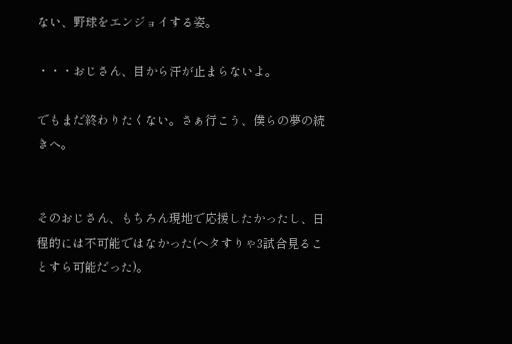ない、野球をエンジョイする姿。

・・・おじさん、目から汗が止まらないよ。

でもまだ終わりたくない。さぁ行こう、僕らの夢の続きへ。


そのおじさん、もちろん現地で応援したかったし、日程的には不可能ではなかった(ヘタすりゃ3試合見ることすら可能だった)。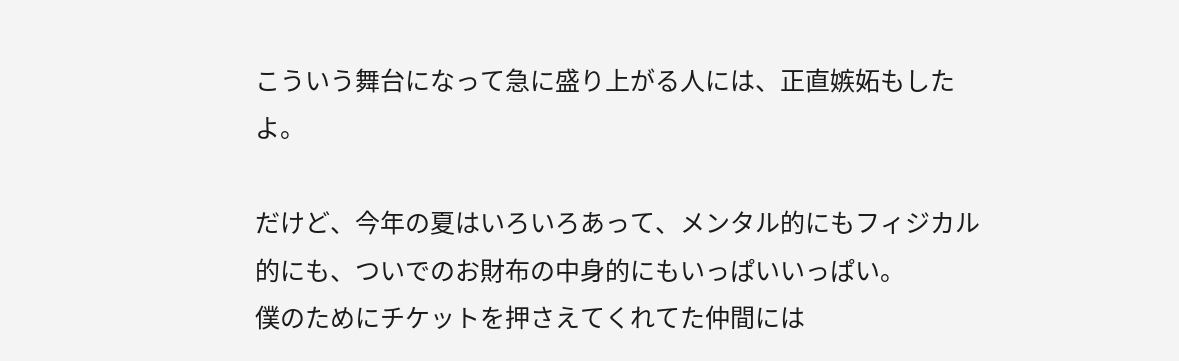こういう舞台になって急に盛り上がる人には、正直嫉妬もしたよ。

だけど、今年の夏はいろいろあって、メンタル的にもフィジカル的にも、ついでのお財布の中身的にもいっぱいいっぱい。
僕のためにチケットを押さえてくれてた仲間には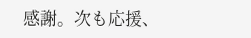感謝。次も応援、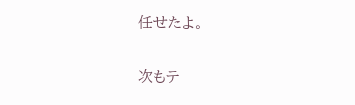任せたよ。

次もテ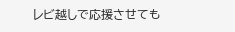レビ越しで応援させても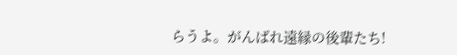らうよ。がんばれ遠縁の後輩たち!